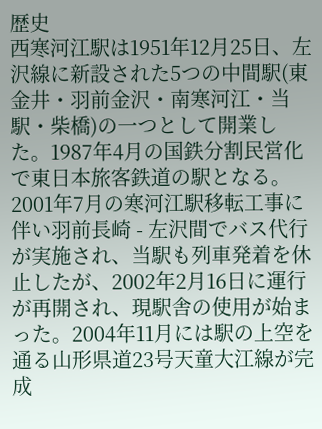歴史
西寒河江駅は1951年12月25日、左沢線に新設された5つの中間駅(東金井・羽前金沢・南寒河江・当駅・柴橋)の一つとして開業した。1987年4月の国鉄分割民営化で東日本旅客鉄道の駅となる。2001年7月の寒河江駅移転工事に伴い羽前長崎 - 左沢間でバス代行が実施され、当駅も列車発着を休止したが、2002年2月16日に運行が再開され、現駅舎の使用が始まった。2004年11月には駅の上空を通る山形県道23号天童大江線が完成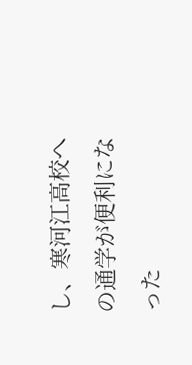し、寒河江高校への通学が便利になった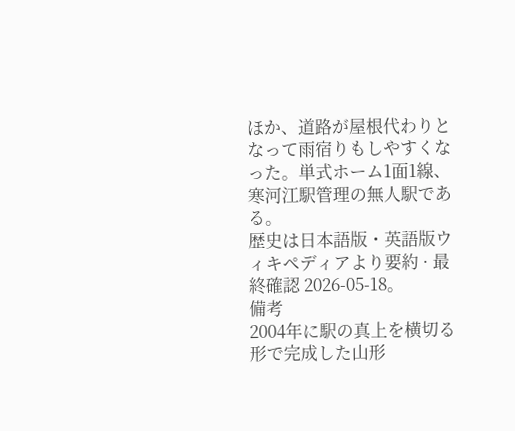ほか、道路が屋根代わりとなって雨宿りもしやすくなった。単式ホーム1面1線、寒河江駅管理の無人駅である。
歴史は日本語版・英語版ウィキペディアより要約 · 最終確認 2026-05-18。
備考
2004年に駅の真上を横切る形で完成した山形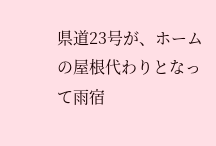県道23号が、ホームの屋根代わりとなって雨宿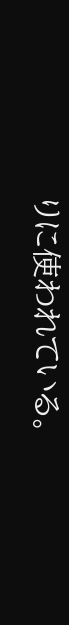りに使われている。